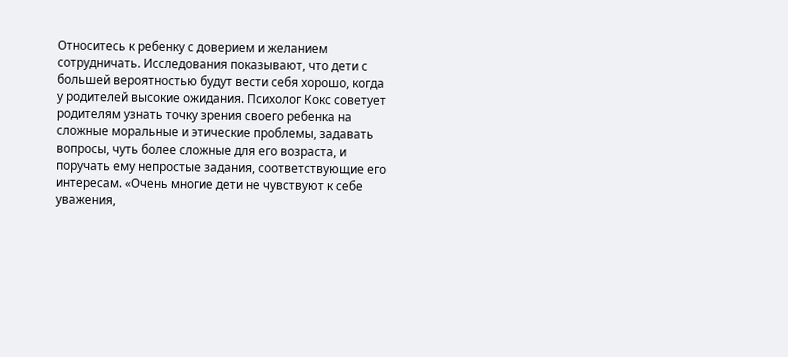Относитесь к ребенку с доверием и желанием сотрудничать. Исследования показывают, что дети с большей вероятностью будут вести себя хорошо, когда у родителей высокие ожидания. Психолог Кокс советует родителям узнать точку зрения своего ребенка на сложные моральные и этические проблемы, задавать вопросы, чуть более сложные для его возраста, и поручать ему непростые задания, соответствующие его интересам. «Очень многие дети не чувствуют к себе уважения,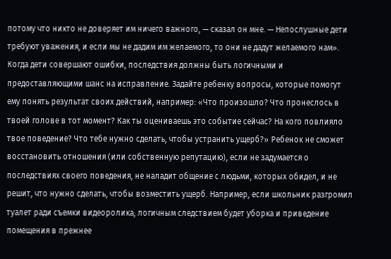потому что никто не доверяет им ничего важного, — сказал он мне. — Непослушные дети требуют уважения, и если мы не дадим им желаемого, то они не дадут желаемого нам».
Когда дети совершают ошибки, последствия должны быть логичными и предоставляющими шанс на исправление. Задайте ребенку вопросы, которые помогут ему понять результат своих действий, например: «Что произошло? Что пронеслось в твоей голове в тот момент? Как ты оцениваешь это событие сейчас? На кого повлияло твое поведение? Что тебе нужно сделать, чтобы устранить ущерб?» Ребенок не сможет восстановить отношения (или собственную репутацию), если не задумается о последствиях своего поведения, не наладит общение с людьми, которых обидел, и не решит, что нужно сделать, чтобы возместить ущерб. Например, если школьник разгромил туалет ради съемки видеоролика, логичным следствием будет уборка и приведение помещения в прежнее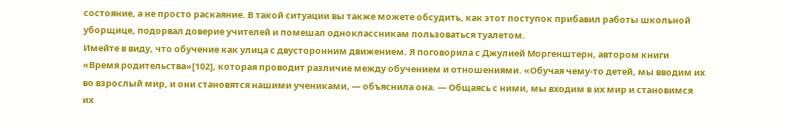состояние, а не просто раскаяние. В такой ситуации вы также можете обсудить, как этот поступок прибавил работы школьной уборщице, подорвал доверие учителей и помешал одноклассникам пользоваться туалетом.
Имейте в виду, что обучение как улица с двусторонним движением. Я поговорила с Джулией Моргенштерн, автором книги «Время родительства»[102], которая проводит различие между обучением и отношениями. «Обучая чему-то детей, мы вводим их во взрослый мир, и они становятся нашими учениками, — объяснила она. — Общаясь с ними, мы входим в их мир и становимся их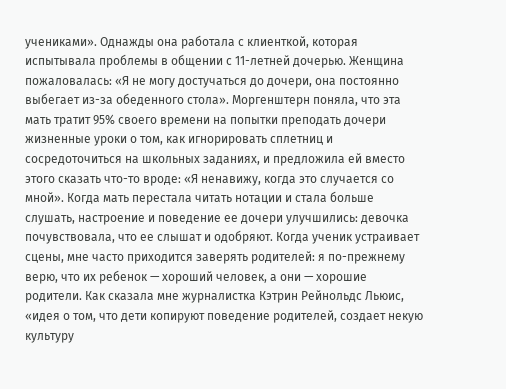учениками». Однажды она работала с клиенткой, которая испытывала проблемы в общении с 11-летней дочерью. Женщина пожаловалась: «Я не могу достучаться до дочери, она постоянно выбегает из-за обеденного стола». Моргенштерн поняла, что эта мать тратит 95% своего времени на попытки преподать дочери жизненные уроки о том, как игнорировать сплетниц и сосредоточиться на школьных заданиях, и предложила ей вместо этого сказать что-то вроде: «Я ненавижу, когда это случается со мной». Когда мать перестала читать нотации и стала больше слушать, настроение и поведение ее дочери улучшились: девочка почувствовала, что ее слышат и одобряют. Когда ученик устраивает сцены, мне часто приходится заверять родителей: я по-прежнему верю, что их ребенок — хороший человек, а они — хорошие родители. Как сказала мне журналистка Кэтрин Рейнольдс Льюис, «идея о том, что дети копируют поведение родителей, создает некую культуру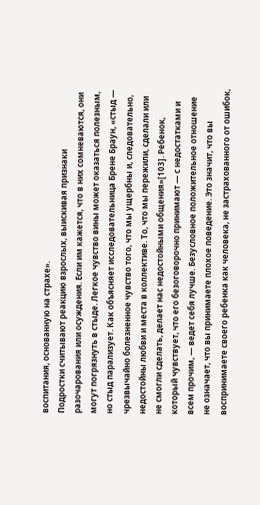воспитания, основанную на страхе».
Подростки считывают реакцию взрослых, выискивая признаки разочарования или осуждения. Если им кажется, что в них сомневаются, они могут погрязнуть в стыде. Легкое чувство вины может оказаться полезным, но стыд парализует. Как объясняет исследовательница Брене Браун, «стыд — чрезвычайно болезненное чувство того, что мы ущербны и, следовательно, недостойны любви и места в коллективе. То, что мы пережили, сделали или не смогли сделать, делает нас недостойными общения»[103]. Ребенок, который чувствует, что его безоговорочно принимают — с недостатками и всем прочим, — ведет себя лучше. Безусловное положительное отношение не означает, что вы принимаете плохое поведение. Это значит, что вы воспринимаете своего ребенка как человека, не застрахованного от ошибок,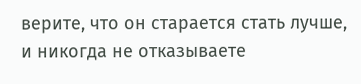верите, что он старается стать лучше, и никогда не отказываете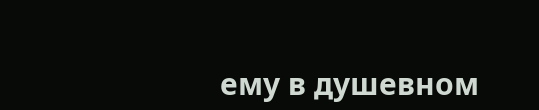ему в душевном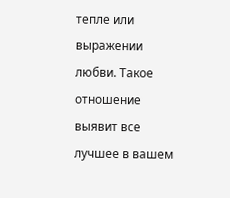тепле или выражении любви. Такое отношение выявит все лучшее в вашем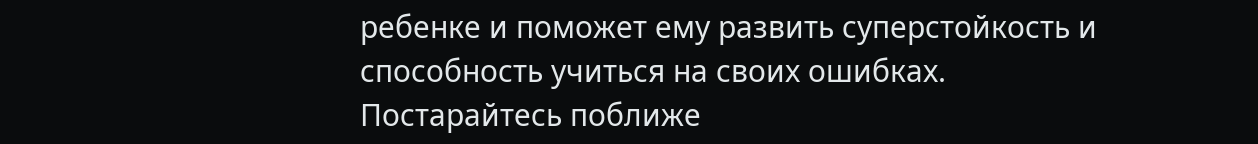ребенке и поможет ему развить суперстойкость и способность учиться на своих ошибках.
Постарайтесь поближе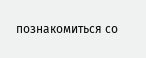познакомиться со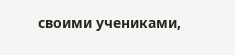своими учениками,